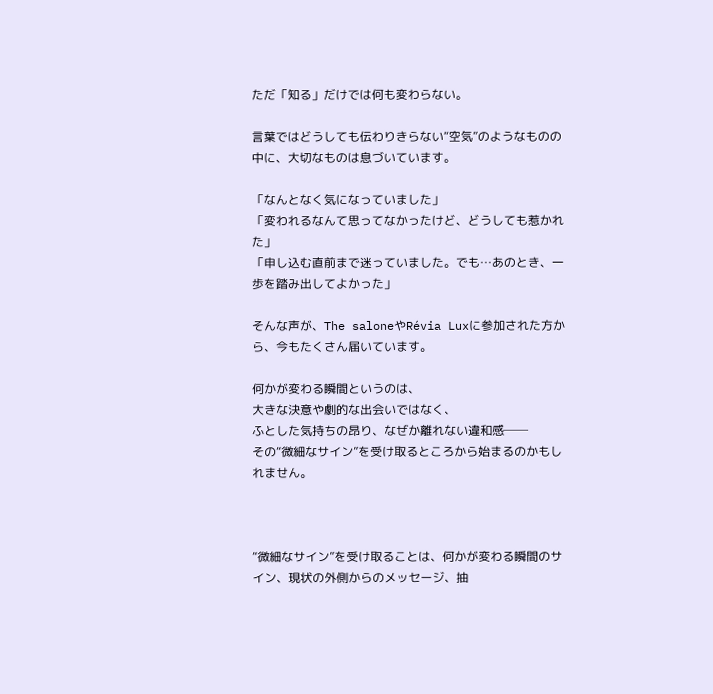ただ「知る」だけでは何も変わらない。

言葉ではどうしても伝わりきらない“空気”のようなものの中に、大切なものは息づいています。

「なんとなく気になっていました」
「変われるなんて思ってなかったけど、どうしても惹かれた」
「申し込む直前まで迷っていました。でも…あのとき、一歩を踏み出してよかった」

そんな声が、The saloneやRévia Luxに参加された方から、今もたくさん届いています。

何かが変わる瞬間というのは、
大きな決意や劇的な出会いではなく、
ふとした気持ちの昂り、なぜか離れない違和感──
その“微細なサイン”を受け取るところから始まるのかもしれません。



“微細なサイン”を受け取ることは、何かが変わる瞬間のサイン、現状の外側からのメッセージ、抽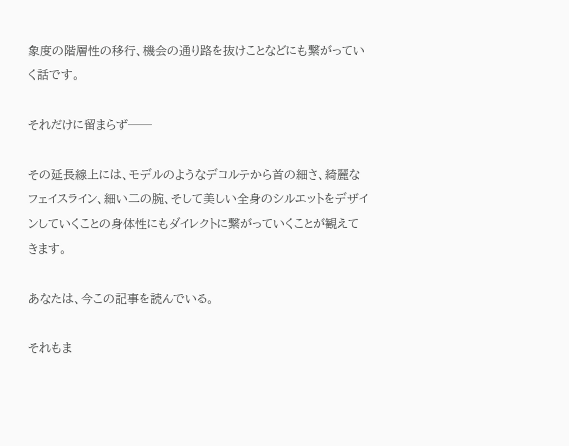象度の階層性の移行、機会の通り路を抜けことなどにも繋がっていく話です。

それだけに留まらず──

その延長線上には、モデルのようなデコルテから首の細さ、綺麗なフェイスライン、細い二の腕、そして美しい全身のシルエットをデザインしていくことの身体性にもダイレクトに繋がっていくことが観えてきます。

あなたは、今この記事を読んでいる。

それもま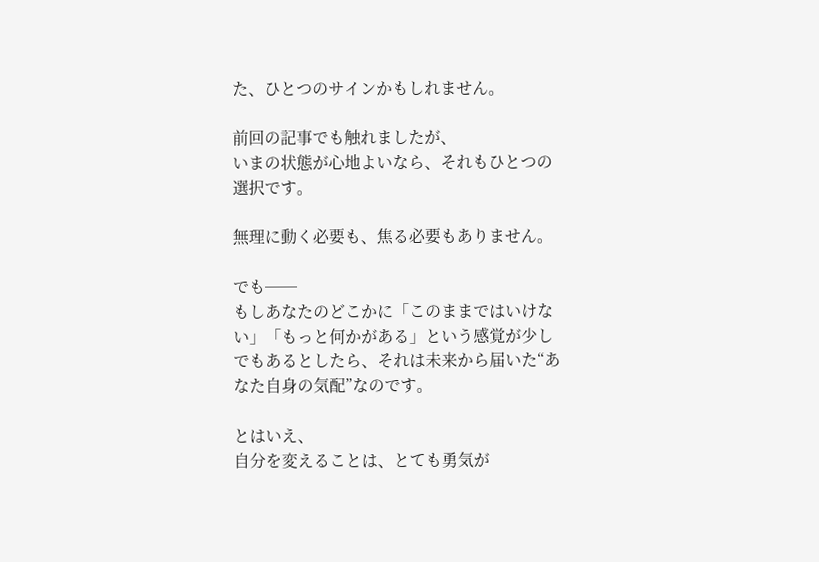た、ひとつのサインかもしれません。

前回の記事でも触れましたが、
いまの状態が心地よいなら、それもひとつの選択です。

無理に動く必要も、焦る必要もありません。

でも──
もしあなたのどこかに「このままではいけない」「もっと何かがある」という感覚が少しでもあるとしたら、それは未来から届いた“あなた自身の気配”なのです。

とはいえ、
自分を変えることは、とても勇気が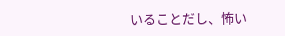いることだし、怖い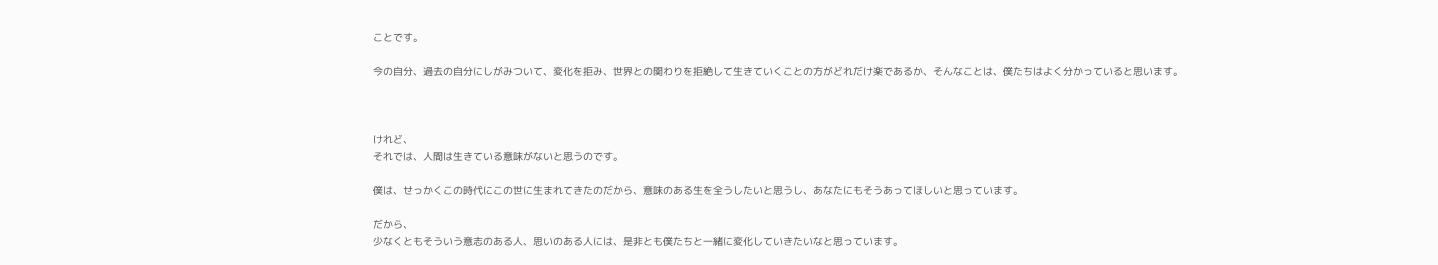ことです。

今の自分、過去の自分にしがみついて、変化を拒み、世界との関わりを拒絶して生きていくことの方がどれだけ楽であるか、そんなことは、僕たちはよく分かっていると思います。



けれど、
それでは、人間は生きている意味がないと思うのです。

僕は、せっかくこの時代にこの世に生まれてきたのだから、意味のある生を全うしたいと思うし、あなたにもそうあってほしいと思っています。

だから、
少なくともそういう意志のある人、思いのある人には、是非とも僕たちと一緒に変化していきたいなと思っています。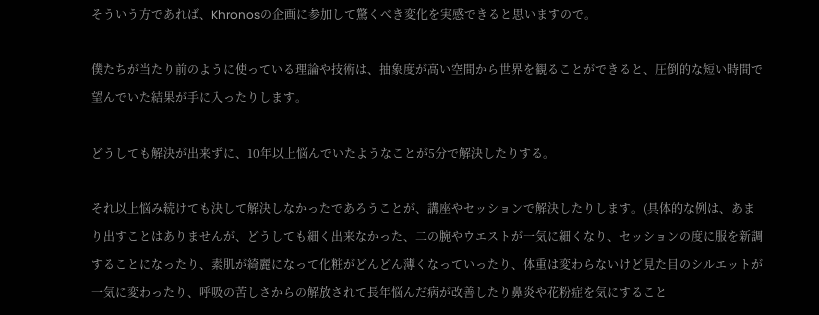そういう方であれば、Khronosの企画に参加して驚くべき変化を実感できると思いますので。

僕たちが当たり前のように使っている理論や技術は、抽象度が高い空間から世界を観ることができると、圧倒的な短い時間で望んでいた結果が手に入ったりします。

どうしても解決が出来ずに、10年以上悩んでいたようなことが5分で解決したりする。

それ以上悩み続けても決して解決しなかったであろうことが、講座やセッションで解決したりします。(具体的な例は、あまり出すことはありませんが、どうしても細く出来なかった、二の腕やウエストが一気に細くなり、セッションの度に服を新調することになったり、素肌が綺麗になって化粧がどんどん薄くなっていったり、体重は変わらないけど見た目のシルエットが一気に変わったり、呼吸の苦しさからの解放されて長年悩んだ病が改善したり鼻炎や花粉症を気にすること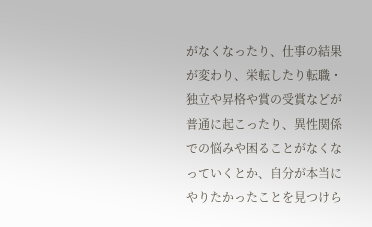がなくなったり、仕事の結果が変わり、栄転したり転職・独立や昇格や賞の受賞などが普通に起こったり、異性関係での悩みや困ることがなくなっていくとか、自分が本当にやりたかったことを見つけら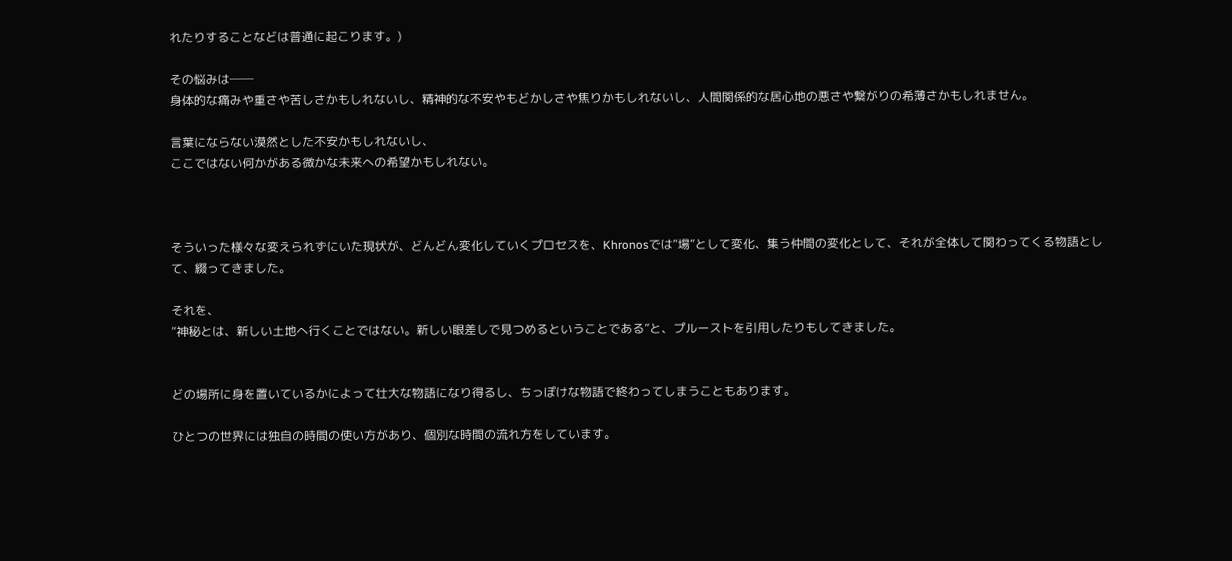れたりすることなどは普通に起こります。)

その悩みは──
身体的な痛みや重さや苦しさかもしれないし、精神的な不安やもどかしさや焦りかもしれないし、人間関係的な居心地の悪さや繋がりの希薄さかもしれません。

言葉にならない漠然とした不安かもしれないし、
ここではない何かがある微かな未来への希望かもしれない。



そういった様々な変えられずにいた現状が、どんどん変化していくプロセスを、Khronosでは“場”として変化、集う仲間の変化として、それが全体して関わってくる物語として、綴ってきました。

それを、
“神秘とは、新しい土地へ行くことではない。新しい眼差しで見つめるということである”と、プルーストを引用したりもしてきました。


どの場所に身を置いているかによって壮大な物語になり得るし、ちっぽけな物語で終わってしまうこともあります。

ひとつの世界には独自の時間の使い方があり、個別な時間の流れ方をしています。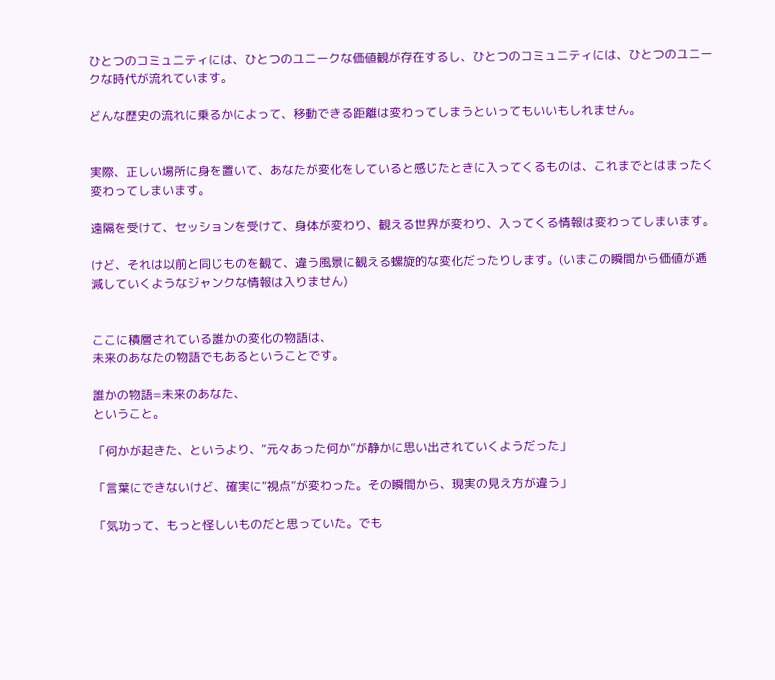ひとつのコミュニティには、ひとつのユニークな価値観が存在するし、ひとつのコミュニティには、ひとつのユニークな時代が流れています。

どんな歴史の流れに乗るかによって、移動できる距離は変わってしまうといってもいいもしれません。


実際、正しい場所に身を置いて、あなたが変化をしていると感じたときに入ってくるものは、これまでとはまったく変わってしまいます。

遠隔を受けて、セッションを受けて、身体が変わり、観える世界が変わり、入ってくる情報は変わってしまいます。

けど、それは以前と同じものを観て、違う風景に観える螺旋的な変化だったりします。(いまこの瞬間から価値が逓減していくようなジャンクな情報は入りません)


ここに積層されている誰かの変化の物語は、
未来のあなたの物語でもあるということです。

誰かの物語=未来のあなた、
ということ。

「何かが起きた、というより、“元々あった何か”が静かに思い出されていくようだった」

「言葉にできないけど、確実に“視点”が変わった。その瞬間から、現実の見え方が違う」

「気功って、もっと怪しいものだと思っていた。でも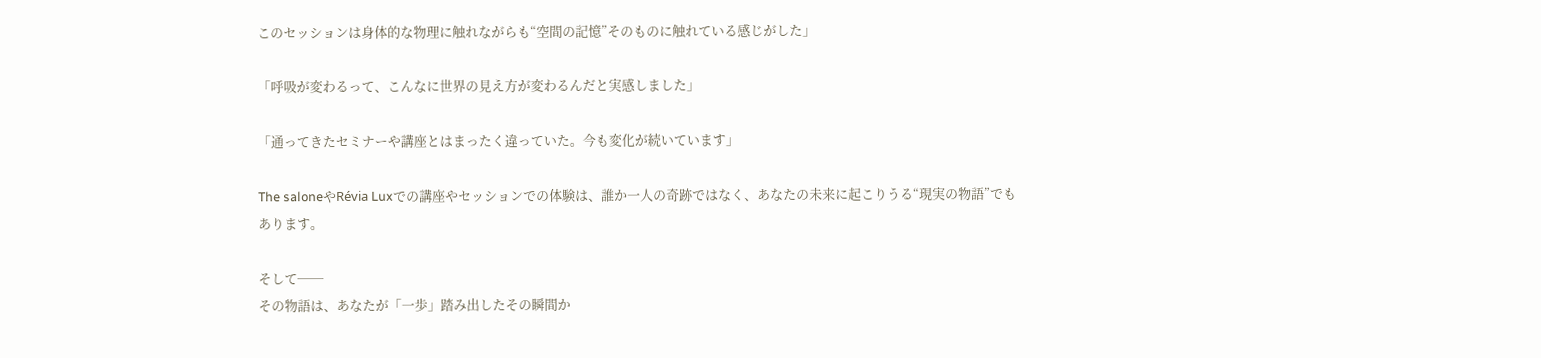このセッションは身体的な物理に触れながらも“空間の記憶”そのものに触れている感じがした」

「呼吸が変わるって、こんなに世界の見え方が変わるんだと実感しました」

「通ってきたセミナーや講座とはまったく違っていた。今も変化が続いています」

The saloneやRévia Luxでの講座やセッションでの体験は、誰か一人の奇跡ではなく、あなたの未来に起こりうる“現実の物語”でもあります。

そして──
その物語は、あなたが「一歩」踏み出したその瞬間か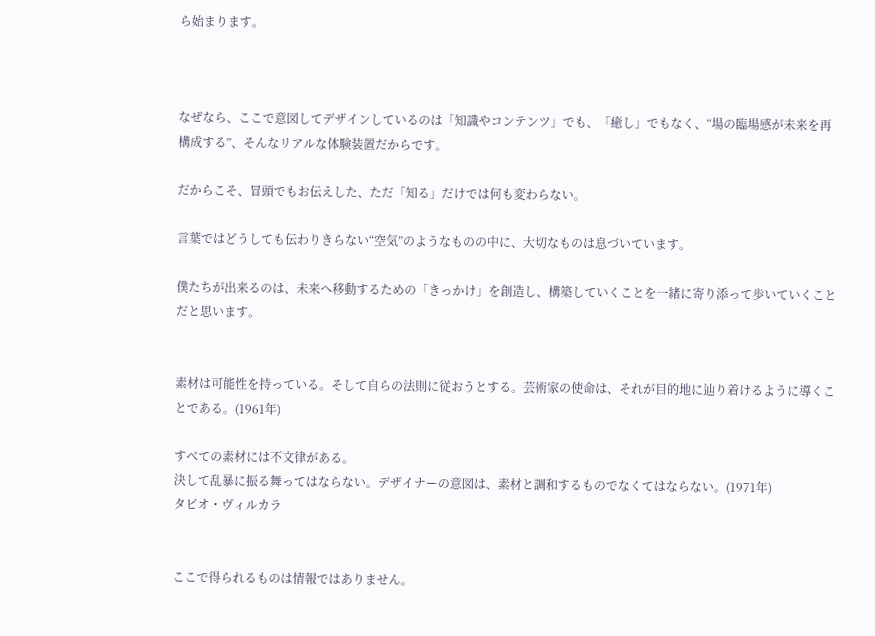ら始まります。



なぜなら、ここで意図してデザインしているのは「知識やコンテンツ」でも、「癒し」でもなく、“場の臨場感が未来を再構成する”、そんなリアルな体験装置だからです。

だからこそ、冒頭でもお伝えした、ただ「知る」だけでは何も変わらない。

言葉ではどうしても伝わりきらない“空気”のようなものの中に、大切なものは息づいています。

僕たちが出来るのは、未来へ移動するための「きっかけ」を創造し、構築していくことを一緒に寄り添って歩いていくことだと思います。


素材は可能性を持っている。そして自らの法則に従おうとする。芸術家の使命は、それが目的地に辿り着けるように導くことである。(1961年)

すべての素材には不文律がある。
決して乱暴に振る舞ってはならない。デザイナーの意図は、素材と調和するものでなくてはならない。(1971年)
タピオ・ヴィルカラ


ここで得られるものは情報ではありません。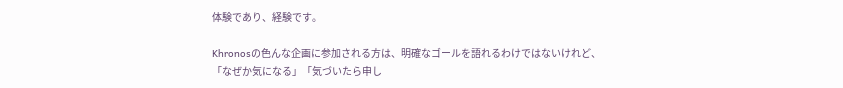体験であり、経験です。

Khronosの色んな企画に参加される方は、明確なゴールを語れるわけではないけれど、
「なぜか気になる」「気づいたら申し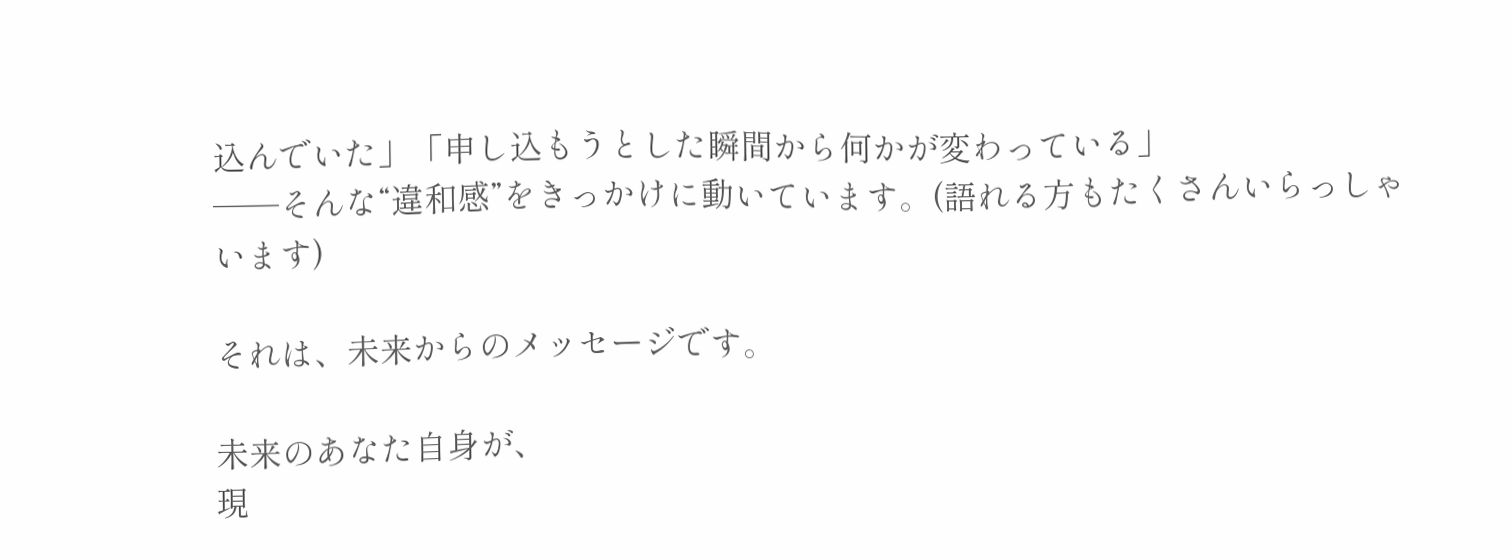込んでいた」「申し込もうとした瞬間から何かが変わっている」
──そんな“違和感”をきっかけに動いています。(語れる方もたくさんいらっしゃいます)

それは、未来からのメッセージです。

未来のあなた自身が、
現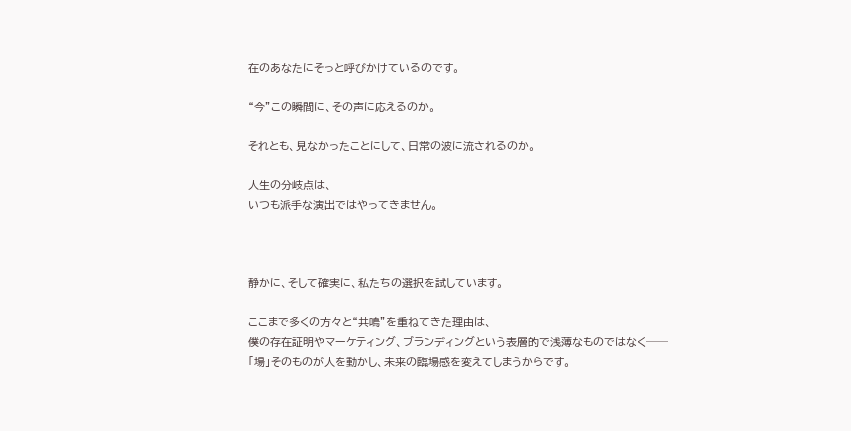在のあなたにそっと呼びかけているのです。

“今”この瞬間に、その声に応えるのか。

それとも、見なかったことにして、日常の波に流されるのか。

人生の分岐点は、
いつも派手な演出ではやってきません。



静かに、そして確実に、私たちの選択を試しています。

ここまで多くの方々と“共鳴”を重ねてきた理由は、
僕の存在証明やマーケティング、ブランディングという表層的で浅薄なものではなく──
「場」そのものが人を動かし、未来の臨場感を変えてしまうからです。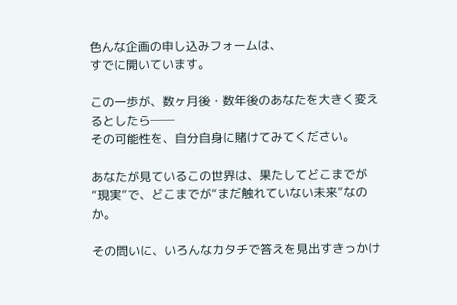色んな企画の申し込みフォームは、
すでに開いています。

この一歩が、数ヶ月後・数年後のあなたを大きく変えるとしたら──
その可能性を、自分自身に賭けてみてください。

あなたが見ているこの世界は、果たしてどこまでが“現実”で、どこまでが“まだ触れていない未来”なのか。

その問いに、いろんなカタチで答えを見出すきっかけ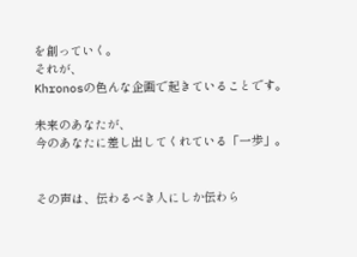を創っていく。
それが、
Khronosの色んな企画で起きていることです。

未来のあなたが、
今のあなたに差し出してくれている「一歩」。


その声は、伝わるべき人にしか伝わら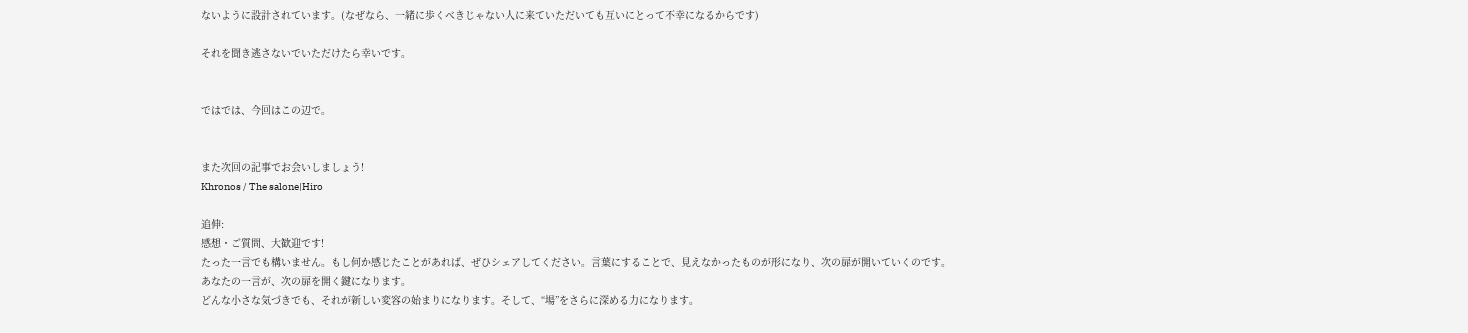ないように設計されています。(なぜなら、一緒に歩くべきじゃない人に来ていただいても互いにとって不幸になるからです)

それを聞き逃さないでいただけたら幸いです。


ではでは、今回はこの辺で。


また次回の記事でお会いしましょう!
Khronos / The salone|Hiro

追伸:
感想・ご質問、大歓迎です!
たった一言でも構いません。もし何か感じたことがあれば、ぜひシェアしてください。言葉にすることで、見えなかったものが形になり、次の扉が開いていくのです。
あなたの一言が、次の扉を開く鍵になります。
どんな小さな気づきでも、それが新しい変容の始まりになります。そして、“場”をさらに深める力になります。